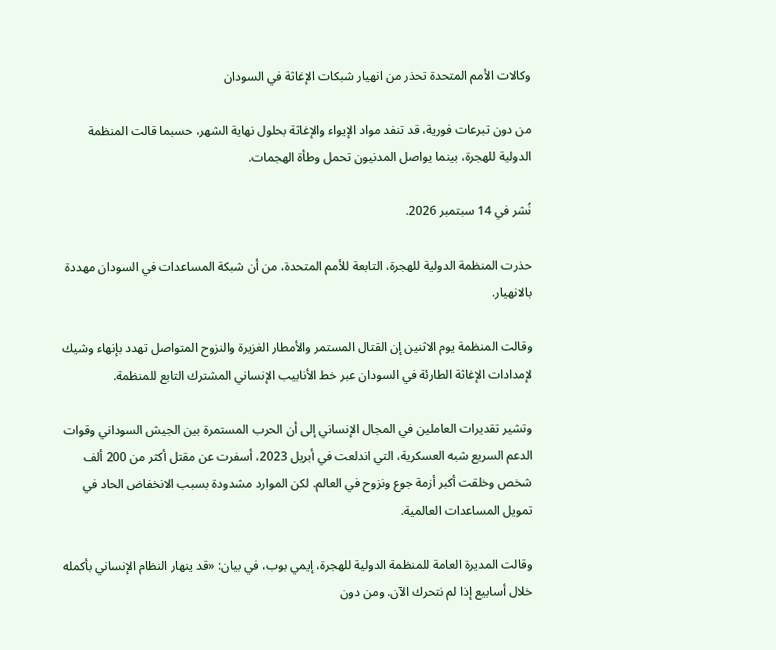وكالات الأمم المتحدة تحذر من انهيار شبكات الإغاثة في السودان

من دون تبرعات فورية، قد تنفد مواد الإيواء والإغاثة بحلول نهاية الشهر، حسبما قالت المنظمة الدولية للهجرة، بينما يواصل المدنيون تحمل وطأة الهجمات.

نُشر في 14 سبتمبر 2026.

حذرت المنظمة الدولية للهجرة، التابعة للأمم المتحدة، من أن شبكة المساعدات في السودان مهددة بالانهيار.

وقالت المنظمة يوم الاثنين إن القتال المستمر والأمطار الغزيرة والنزوح المتواصل تهدد بإنهاء وشيك لإمدادات الإغاثة الطارئة في السودان عبر خط الأنابيب الإنساني المشترك التابع للمنظمة.

وتشير تقديرات العاملين في المجال الإنساني إلى أن الحرب المستمرة بين الجيش السوداني وقوات الدعم السريع شبه العسكرية، التي اندلعت في أبريل 2023، أسفرت عن مقتل أكثر من 200 ألف شخص وخلقت أكبر أزمة جوع ونزوح في العالم. لكن الموارد مشدودة بسبب الانخفاض الحاد في تمويل المساعدات العالمية.

وقالت المديرة العامة للمنظمة الدولية للهجرة، إيمي بوب، في بيان: «قد ينهار النظام الإنساني بأكمله خلال أسابيع إذا لم نتحرك الآن. ومن دون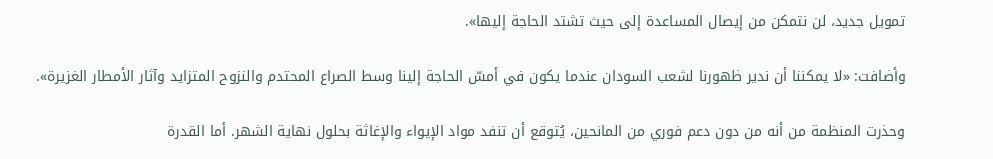تمويل جديد، لن نتمكن من إيصال المساعدة إلى حيث تشتد الحاجة إليها».

وأضافت: «لا يمكننا أن ندير ظهورنا لشعب السودان عندما يكون في أمسّ الحاجة إلينا وسط الصراع المحتدم والنزوح المتزايد وآثار الأمطار الغزيرة».

وحذرت المنظمة من أنه من دون دعم فوري من المانحين، يُتوقع أن تنفد مواد الإيواء والإغاثة بحلول نهاية الشهر. أما القدرة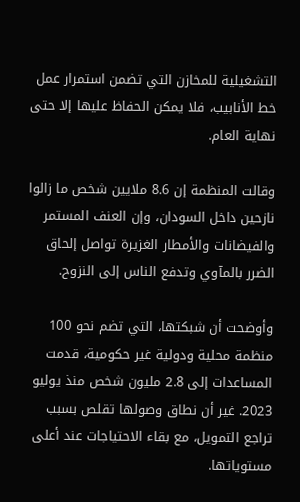التشغيلية للمخازن التي تضمن استمرار عمل خط الأنابيب، فلا يمكن الحفاظ عليها إلا حتى نهاية العام.

وقالت المنظمة إن 8.6 ملايين شخص ما زالوا نازحين داخل السودان، وإن العنف المستمر والفيضانات والأمطار الغزيرة تواصل إلحاق الضرر بالمآوي وتدفع الناس إلى النزوح.

وأوضحت أن شبكتها، التي تضم نحو 100 منظمة محلية ودولية غير حكومية، قدمت المساعدات إلى 2.8 مليون شخص منذ يوليو 2023. غير أن نطاق وصولها تقلص بسبب تراجع التمويل، مع بقاء الاحتياجات عند أعلى مستوياتها.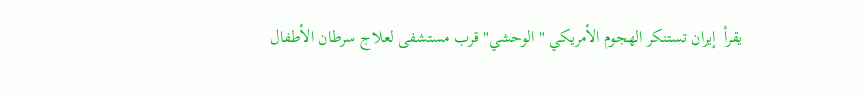يقرأ  إيران تستنكر الهجوم الأمريكي "الوحشي" قرب مستشفى لعلاج سرطان الأطفال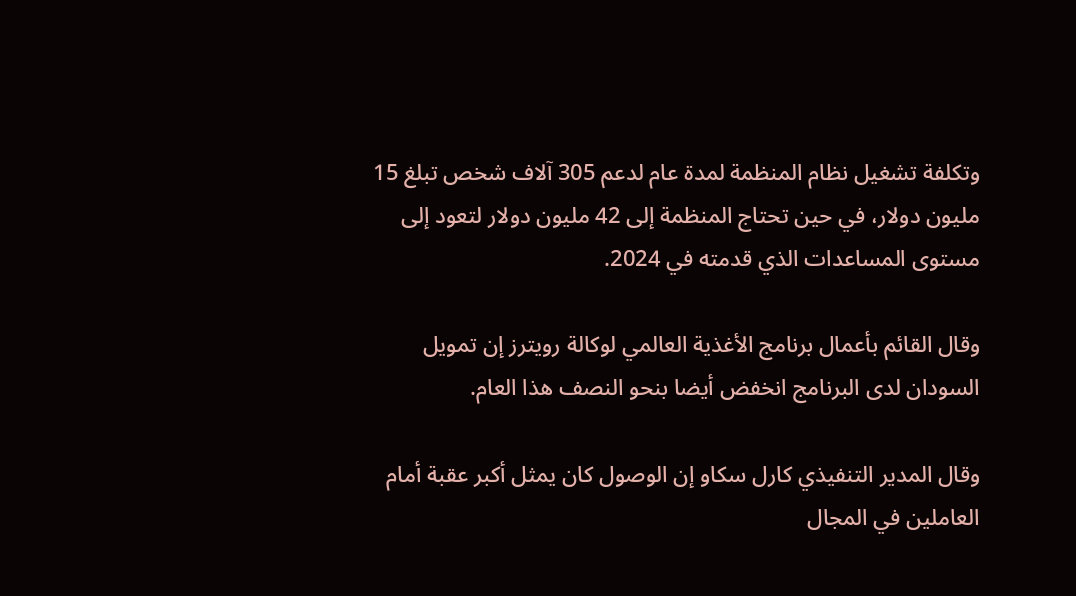وتكلفة تشغيل نظام المنظمة لمدة عام لدعم 305 آلاف شخص تبلغ 15 مليون دولار، في حين تحتاج المنظمة إلى 42 مليون دولار لتعود إلى مستوى المساعدات الذي قدمته في 2024.

وقال القائم بأعمال برنامج الأغذية العالمي لوكالة رويترز إن تمويل السودان لدى البرنامج انخفض أيضا بنحو النصف هذا العام.

وقال المدير التنفيذي كارل سكاو إن الوصول كان يمثل أكبر عقبة أمام العاملين في المجال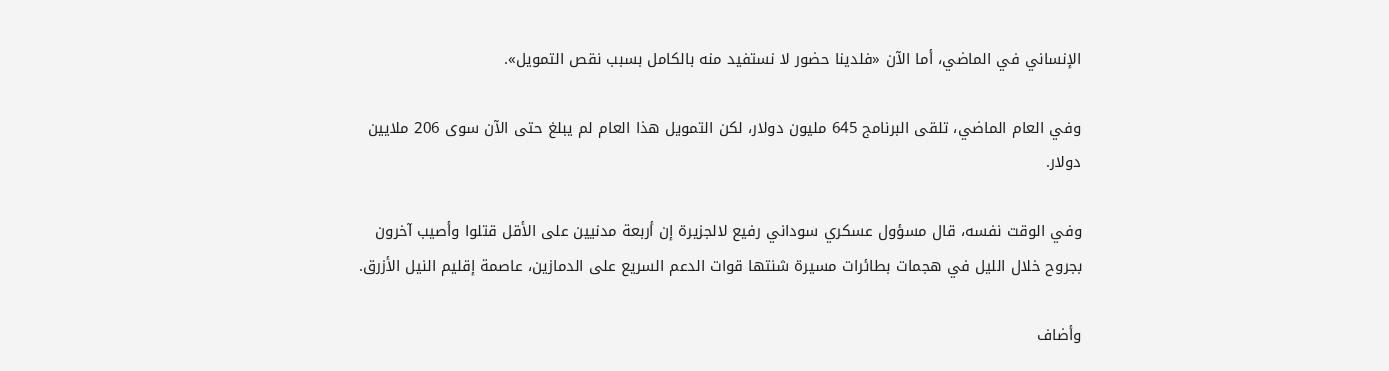الإنساني في الماضي، أما الآن «فلدينا حضور لا نستفيد منه بالكامل بسبب نقص التمويل».

وفي العام الماضي، تلقى البرنامج 645 مليون دولار، لكن التمويل هذا العام لم يبلغ حتى الآن سوى 206 ملايين دولار.

وفي الوقت نفسه، قال مسؤول عسكري سوداني رفيع لالجزيرة إن أربعة مدنيين على الأقل قتلوا وأصيب آخرون بجروح خلال الليل في هجمات بطائرات مسيرة شنتها قوات الدعم السريع على الدمازين، عاصمة إقليم النيل الأزرق.

وأضاف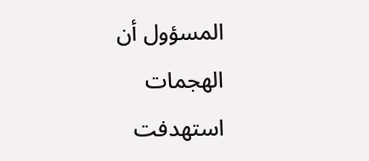المسؤول أن الهجمات استهدفت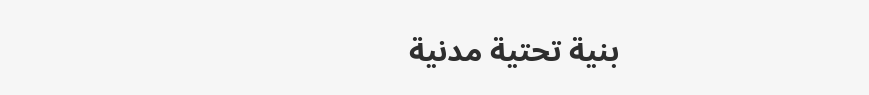بنية تحتية مدنية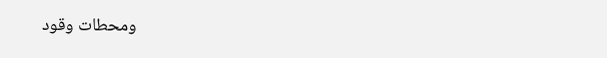ومحطات وقود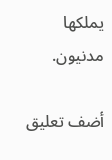يملكها مدنيون.

أضف تعليق